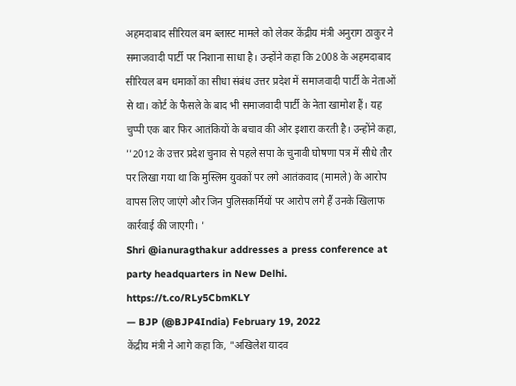अहमदाबाद सीरियल बम ब्लास्ट मामले को लेकर केंद्रीय मंत्री अनुराग ठाकुर ने समाजवादी पार्टी पर निशाना साधा है। उन्होंने कहा कि 2008 के अहमदाबाद सीरियल बम धमाकों का सीधा संबंध उत्तर प्रदेश में समाजवादी पार्टी के नेताओं से था। कोर्ट के फैसले के बाद भी समाजवादी पार्टी के नेता खामोश हैं। यह चुप्पी एक बार फिर आतंकियों के बचाव की ओर इशारा करती है। उन्होंने कहा, ''2012 के उत्तर प्रदेश चुनाव से पहले सपा के चुनावी घोषणा पत्र में सीधे तौर पर लिखा गया था कि मुस्लिम युवकों पर लगे आतंकवाद (मामले) के आरोप वापस लिए जाएंगे और जिन पुलिसकर्मियों पर आरोप लगे हैं उनके खिलाफ कार्रवाई की जाएगी। '
Shri @ianuragthakur addresses a press conference at party headquarters in New Delhi. https://t.co/RLy5CbmKLY
— BJP (@BJP4India) February 19, 2022
केंद्रीय मंत्री ने आगे कहा कि, "अखिलेश यादव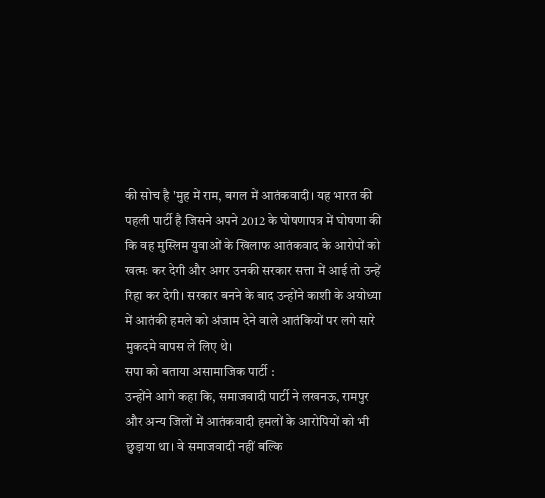की सोच है 'मुह में राम, बगल में आतंकवादी। यह भारत की पहली पार्टी है जिसने अपने 2012 के घोषणापत्र में घोषणा की कि वह मुस्लिम युवाओं के खिलाफ आतंकवाद के आरोपों को खत्मः कर देगी और अगर उनकी सरकार सत्ता में आई तो उन्हें रिहा कर देगी। सरकार बनने के बाद उन्होंने काशी के अयोध्या में आतंकी हमले को अंजाम देने वाले आतंकियों पर लगे सारे मुकदमे वापस ले लिए थे।
सपा को बताया असामाजिक पार्टी :
उन्होंने आगे कहा कि, समाजवादी पार्टी ने लखनऊ, रामपुर और अन्य जिलों में आतंकवादी हमलों के आरोपियों को भी छुड़ाया था। वे समाजवादी नहीं बल्कि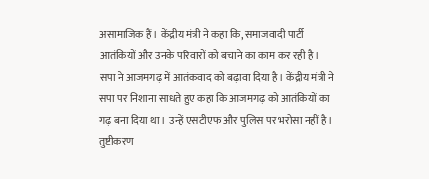असामाजिक हैं। केंद्रीय मंत्री ने कहा कि, समाजवादी पार्टी आतंकियों और उनके परिवारों को बचाने का काम कर रही है। सपा ने आजमगढ़ में आतंकवाद को बढ़ावा दिया है। केंद्रीय मंत्री ने सपा पर निशाना साधते हुए कहा कि आजमगढ़ को आतंकियों का गढ़ बना दिया था। उन्हें एसटीएफ और पुलिस पर भरोसा नहीं है। तुष्टीकरण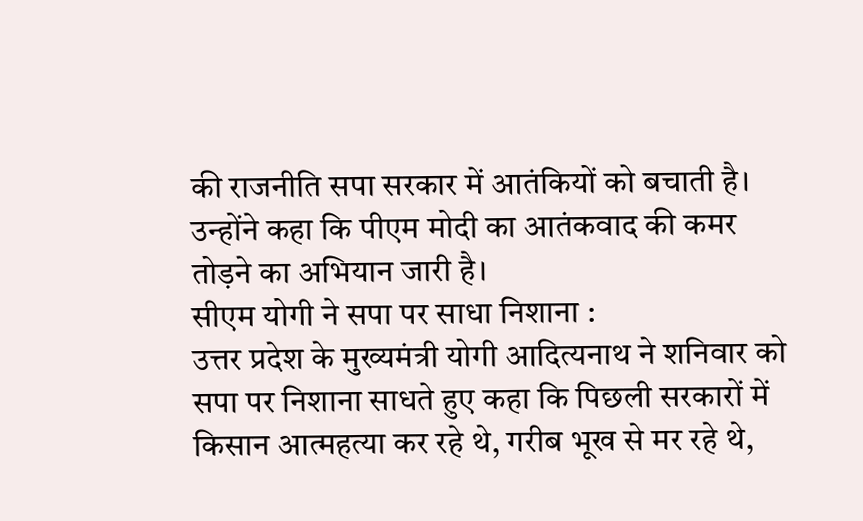की राजनीति सपा सरकार में आतंकियों को बचाती है। उन्होंने कहा कि पीएम मोदी का आतंकवाद की कमर तोड़ने का अभियान जारी है।
सीएम योगी ने सपा पर साधा निशाना :
उत्तर प्रदेश के मुख्यमंत्री योगी आदित्यनाथ ने शनिवार को सपा पर निशाना साधते हुए कहा कि पिछली सरकारों में किसान आत्महत्या कर रहे थे, गरीब भूख से मर रहे थे,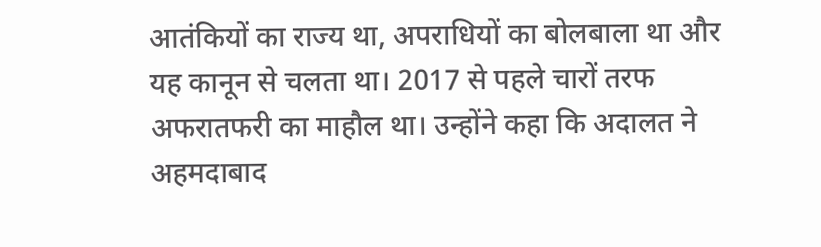आतंकियों का राज्य था, अपराधियों का बोलबाला था और यह कानून से चलता था। 2017 से पहले चारों तरफ अफरातफरी का माहौल था। उन्होंने कहा कि अदालत ने अहमदाबाद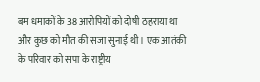बम धमाकों के 38 आरोपियों को दोषी ठहराया था और कुछ को मौत की सजा सुनाई थी। एक आतंकी के परिवार को सपा के राष्ट्रीय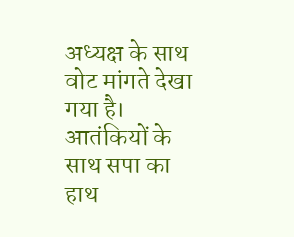अध्यक्ष के साथ वोट मांगते देखा गया है। आतंकियों के साथ सपा का हाथ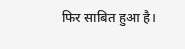फिर साबित हुआ है।